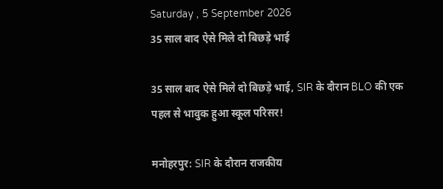Saturday , 5 September 2026
35 साल बाद ऐसे मिले दो बिछड़े भाई

35 साल बाद ऐसे मिले दो बिछड़े भाई, SIR के दौरान BLO की एक पहल से भावुक हुआ स्कूल परिसर!

मनोहरपुर: SIR के दौरान राजकीय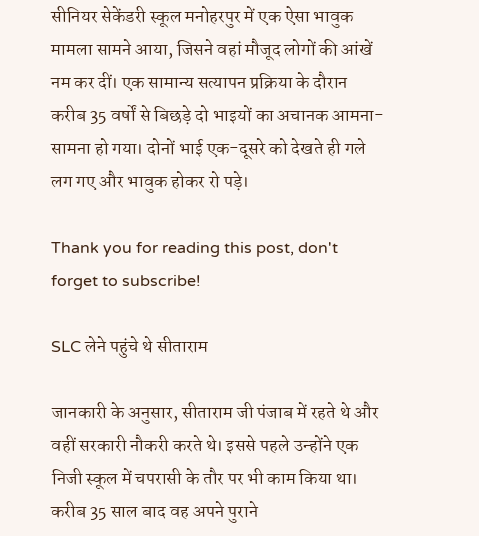सीनियर सेकेंडरी स्कूल मनोहरपुर में एक ऐसा भावुक मामला सामने आया, जिसने वहां मौजूद लोगों की आंखें नम कर दीं। एक सामान्य सत्यापन प्रक्रिया के दौरान करीब 35 वर्षों से बिछड़े दो भाइयों का अचानक आमना-सामना हो गया। दोनों भाई एक-दूसरे को देखते ही गले लग गए और भावुक होकर रो पड़े।

Thank you for reading this post, don't forget to subscribe!

SLC लेने पहुंचे थे सीताराम

जानकारी के अनुसार, सीताराम जी पंजाब में रहते थे और वहीं सरकारी नौकरी करते थे। इससे पहले उन्होंने एक निजी स्कूल में चपरासी के तौर पर भी काम किया था। करीब 35 साल बाद वह अपने पुराने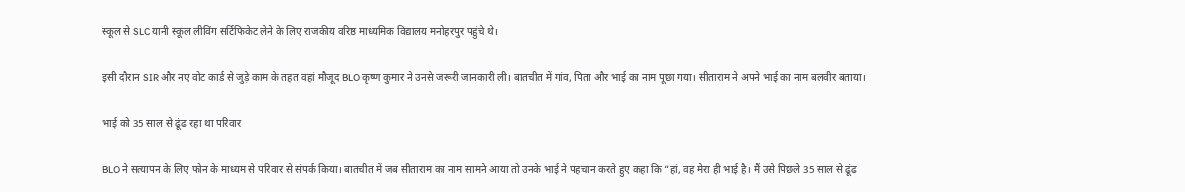स्कूल से SLC यानी स्कूल लीविंग सर्टिफिकेट लेने के लिए राजकीय वरिष्ठ माध्यमिक विद्यालय मनोहरपुर पहुंचे थे।

इसी दौरान SIR और नए वोट कार्ड से जुड़े काम के तहत वहां मौजूद BLO कृष्ण कुमार ने उनसे जरूरी जानकारी ली। बातचीत में गांव, पिता और भाई का नाम पूछा गया। सीताराम ने अपने भाई का नाम बलवीर बताया।

भाई को 35 साल से ढूंढ रहा था परिवार

BLO ने सत्यापन के लिए फोन के माध्यम से परिवार से संपर्क किया। बातचीत में जब सीताराम का नाम सामने आया तो उनके भाई ने पहचान करते हुए कहा कि “हां, वह मेरा ही भाई है। मैं उसे पिछले 35 साल से ढूंढ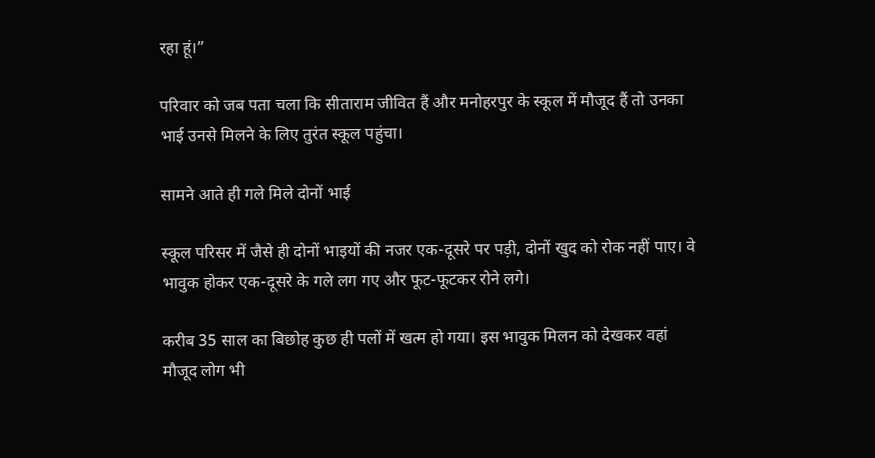रहा हूं।”

परिवार को जब पता चला कि सीताराम जीवित हैं और मनोहरपुर के स्कूल में मौजूद हैं तो उनका भाई उनसे मिलने के लिए तुरंत स्कूल पहुंचा।

सामने आते ही गले मिले दोनों भाई

स्कूल परिसर में जैसे ही दोनों भाइयों की नजर एक-दूसरे पर पड़ी, दोनों खुद को रोक नहीं पाए। वे भावुक होकर एक-दूसरे के गले लग गए और फूट-फूटकर रोने लगे।

करीब 35 साल का बिछोह कुछ ही पलों में खत्म हो गया। इस भावुक मिलन को देखकर वहां मौजूद लोग भी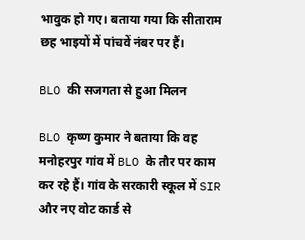भावुक हो गए। बताया गया कि सीताराम छह भाइयों में पांचवें नंबर पर हैं।

BLO की सजगता से हुआ मिलन

BLO कृष्ण कुमार ने बताया कि वह मनोहरपुर गांव में BLO के तौर पर काम कर रहे हैं। गांव के सरकारी स्कूल में SIR और नए वोट कार्ड से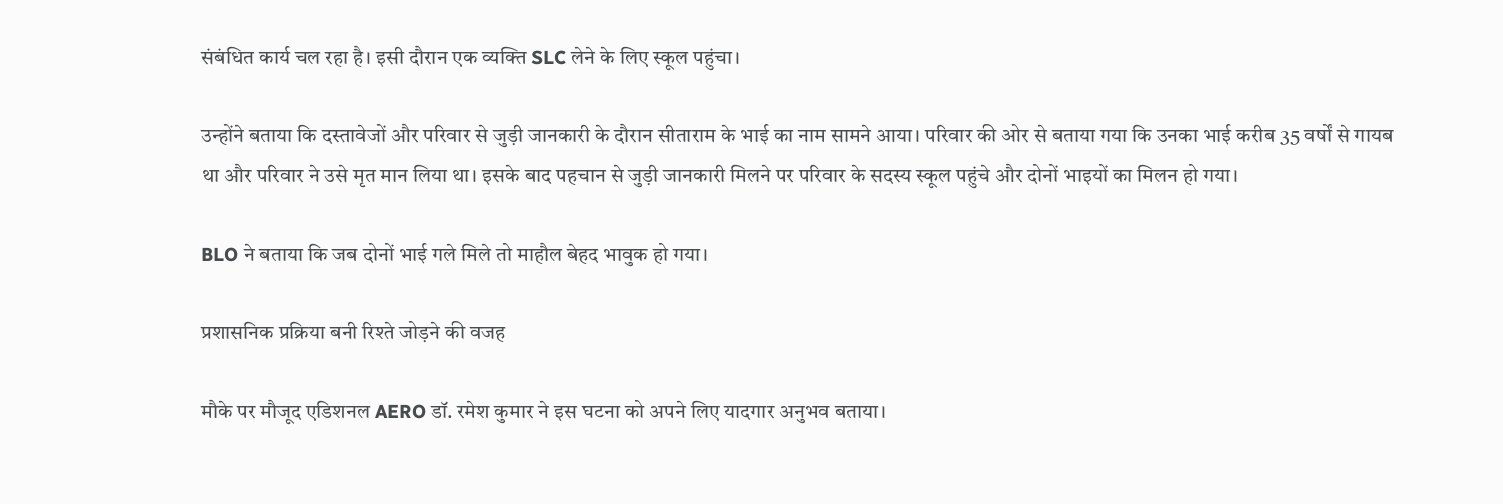संबंधित कार्य चल रहा है। इसी दौरान एक व्यक्ति SLC लेने के लिए स्कूल पहुंचा।

उन्होंने बताया कि दस्तावेजों और परिवार से जुड़ी जानकारी के दौरान सीताराम के भाई का नाम सामने आया। परिवार की ओर से बताया गया कि उनका भाई करीब 35 वर्षों से गायब था और परिवार ने उसे मृत मान लिया था। इसके बाद पहचान से जुड़ी जानकारी मिलने पर परिवार के सदस्य स्कूल पहुंचे और दोनों भाइयों का मिलन हो गया।

BLO ने बताया कि जब दोनों भाई गले मिले तो माहौल बेहद भावुक हो गया।

प्रशासनिक प्रक्रिया बनी रिश्ते जोड़ने की वजह

मौके पर मौजूद एडिशनल AERO डॉ. रमेश कुमार ने इस घटना को अपने लिए यादगार अनुभव बताया।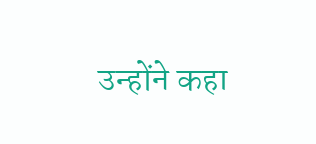उन्होंने कहा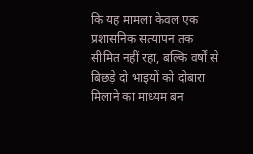कि यह मामला केवल एक प्रशासनिक सत्यापन तक सीमित नहीं रहा, बल्कि वर्षों से बिछड़े दो भाइयों को दोबारा मिलाने का माध्यम बन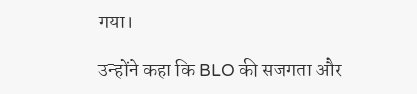गया।

उन्होंने कहा कि BLO की सजगता और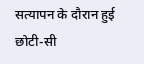सत्यापन के दौरान हुई छोटी-सी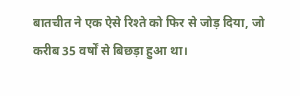बातचीत ने एक ऐसे रिश्ते को फिर से जोड़ दिया, जो करीब 35 वर्षों से बिछड़ा हुआ था।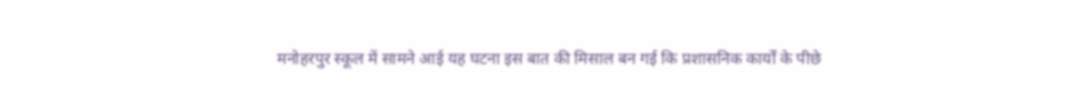मनोहरपुर स्कूल में सामने आई यह घटना इस बात की मिसाल बन गई कि प्रशासनिक कार्यों के पीछे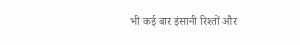भी कई बार इंसानी रिश्तों और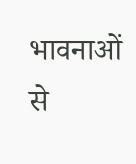भावनाओं से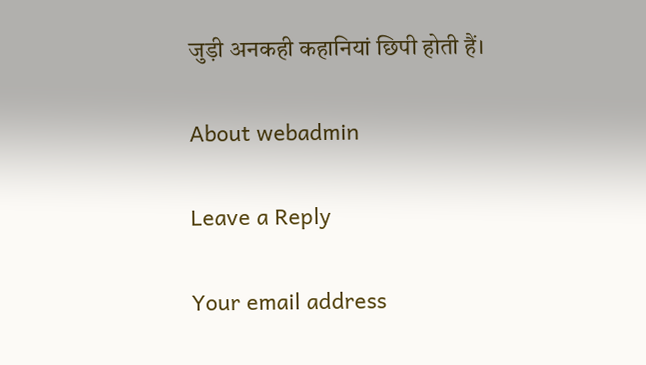जुड़ी अनकही कहानियां छिपी होती हैं।

About webadmin

Leave a Reply

Your email address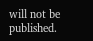will not be published.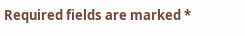Required fields are marked *